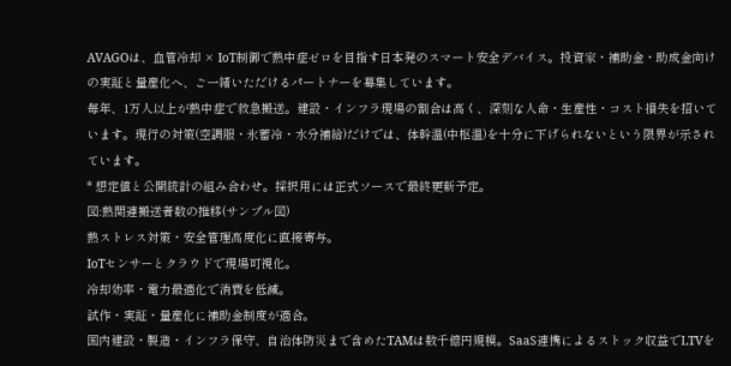AVAGOは、血管冷却 × IoT制御で熱中症ゼロを目指す日本発のスマート安全デバイス。投資家・補助金・助成金向けの実証と量産化へ、ご一緒いただけるパートナーを募集しています。
毎年、1万人以上が熱中症で救急搬送。建設・インフラ現場の割合は高く、深刻な人命・生産性・コスト損失を招いています。現行の対策(空調服・氷蓄冷・水分補給)だけでは、体幹温(中枢温)を十分に下げられないという限界が示されています。
* 想定値と公開統計の組み合わせ。採択用には正式ソースで最終更新予定。
図:熱関連搬送者数の推移(サンプル図)
熱ストレス対策・安全管理高度化に直接寄与。
IoTセンサーとクラウドで現場可視化。
冷却効率・電力最適化で消費を低減。
試作・実証・量産化に補助金制度が適合。
国内建設・製造・インフラ保守、自治体防災まで含めたTAMは数千億円規模。SaaS連携によるストック収益でLTVを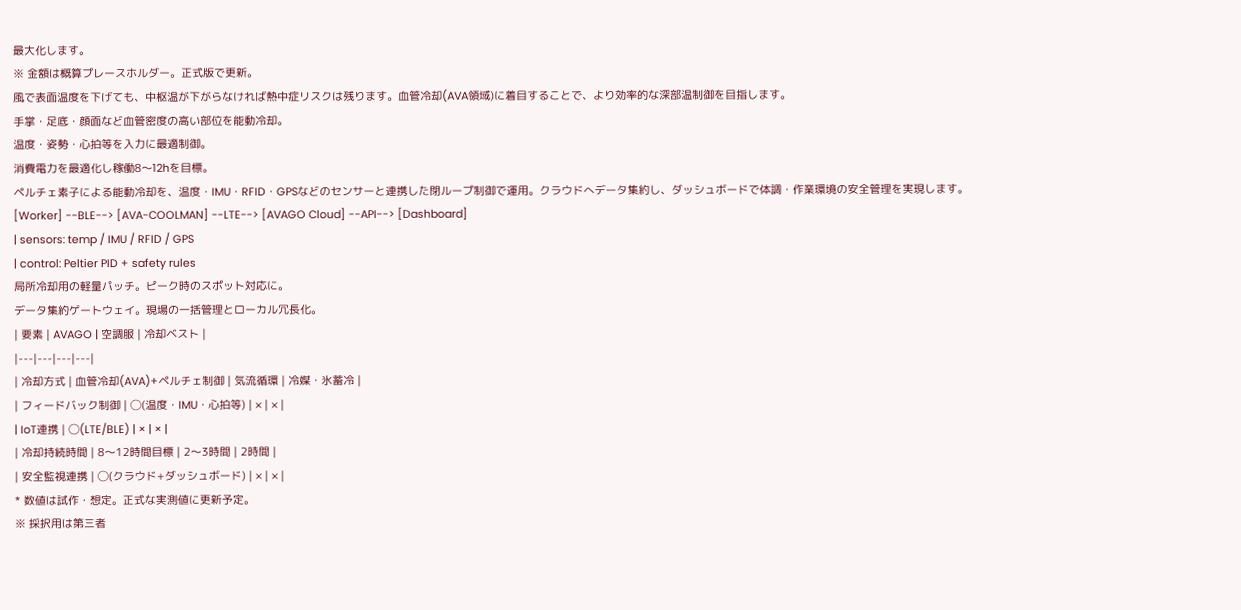最大化します。
※ 金額は概算プレースホルダー。正式版で更新。
風で表面温度を下げても、中枢温が下がらなければ熱中症リスクは残ります。血管冷却(AVA領域)に着目することで、より効率的な深部温制御を目指します。
手掌・足底・顔面など血管密度の高い部位を能動冷却。
温度・姿勢・心拍等を入力に最適制御。
消費電力を最適化し稼働8〜12hを目標。
ペルチェ素子による能動冷却を、温度・IMU・RFID・GPSなどのセンサーと連携した閉ループ制御で運用。クラウドへデータ集約し、ダッシュボードで体調・作業環境の安全管理を実現します。
[Worker] --BLE--> [AVA-COOLMAN] --LTE--> [AVAGO Cloud] --API--> [Dashboard]
| sensors: temp / IMU / RFID / GPS
| control: Peltier PID + safety rules
局所冷却用の軽量パッチ。ピーク時のスポット対応に。
データ集約ゲートウェイ。現場の一括管理とローカル冗長化。
| 要素 | AVAGO | 空調服 | 冷却ベスト |
|---|---|---|---|
| 冷却方式 | 血管冷却(AVA)+ペルチェ制御 | 気流循環 | 冷媒・氷蓄冷 |
| フィードバック制御 | ◯(温度・IMU・心拍等) | × | × |
| IoT連携 | ◯(LTE/BLE) | × | × |
| 冷却持続時間 | 8〜12時間目標 | 2〜3時間 | 2時間 |
| 安全監視連携 | ◯(クラウド+ダッシュボード) | × | × |
* 数値は試作・想定。正式な実測値に更新予定。
※ 採択用は第三者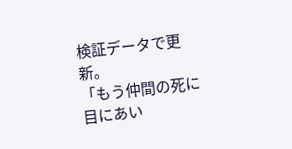検証データで更新。
「もう仲間の死に目にあい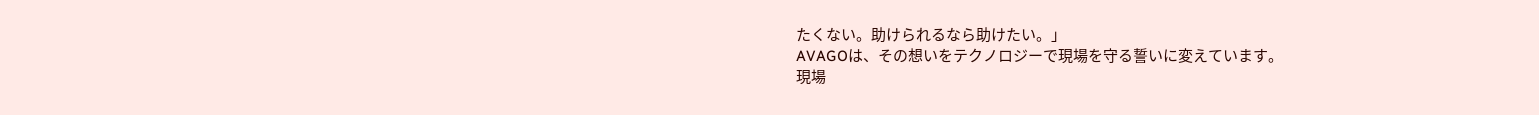たくない。助けられるなら助けたい。」
AVAGOは、その想いをテクノロジーで現場を守る誓いに変えています。
現場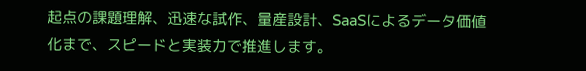起点の課題理解、迅速な試作、量産設計、SaaSによるデータ価値化まで、スピードと実装力で推進します。